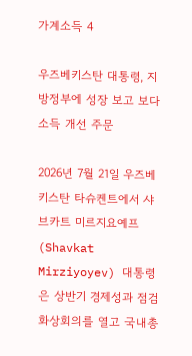가계소득 4

우즈베키스탄 대통령, 지방정부에 성장 보고 보다 소득 개선 주문

2026년 7월 21일 우즈베키스탄 타슈켄트에서 샤브카트 미르지요예프(Shavkat Mirziyoyev) 대통령은 상반기 경제성과 점검 화상회의를 열고 국내총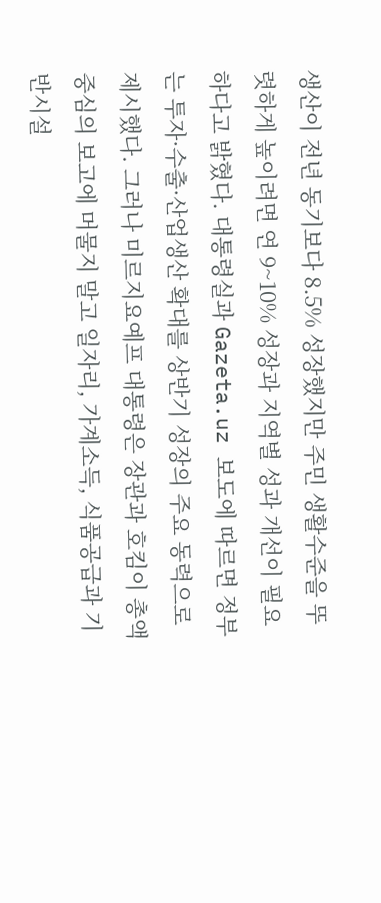생산이 전년 동기보다 8.5% 성장했지만 주민 생활수준을 뚜렷하게 높이려면 연 9~10% 성장과 지역별 성과 개선이 필요하다고 밝혔다. 대통령실과 Gazeta.uz 보도에 따르면 정부는 투자·수출·산업생산 확대를 상반기 성장의 주요 동력으로 제시했다. 그러나 미르지요예프 대통령은 장관과 호킴이 총액 중심의 보고에 머물지 말고 일자리, 가계소득, 식품공급과 기반시설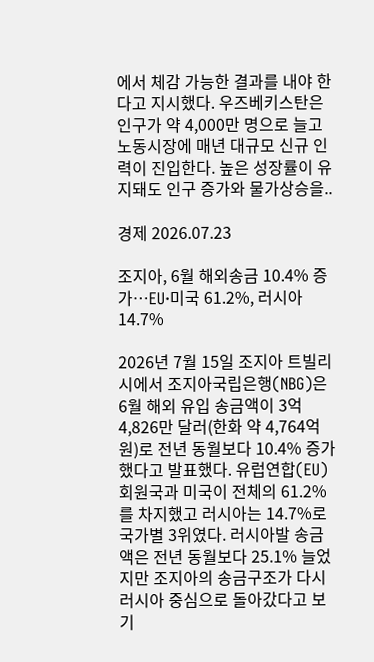에서 체감 가능한 결과를 내야 한다고 지시했다. 우즈베키스탄은 인구가 약 4,000만 명으로 늘고 노동시장에 매년 대규모 신규 인력이 진입한다. 높은 성장률이 유지돼도 인구 증가와 물가상승을..

경제 2026.07.23

조지아, 6월 해외송금 10.4% 증가…EU·미국 61.2%, 러시아 14.7%

2026년 7월 15일 조지아 트빌리시에서 조지아국립은행(NBG)은 6월 해외 유입 송금액이 3억 4,826만 달러(한화 약 4,764억 원)로 전년 동월보다 10.4% 증가했다고 발표했다. 유럽연합(EU) 회원국과 미국이 전체의 61.2%를 차지했고 러시아는 14.7%로 국가별 3위였다. 러시아발 송금액은 전년 동월보다 25.1% 늘었지만 조지아의 송금구조가 다시 러시아 중심으로 돌아갔다고 보기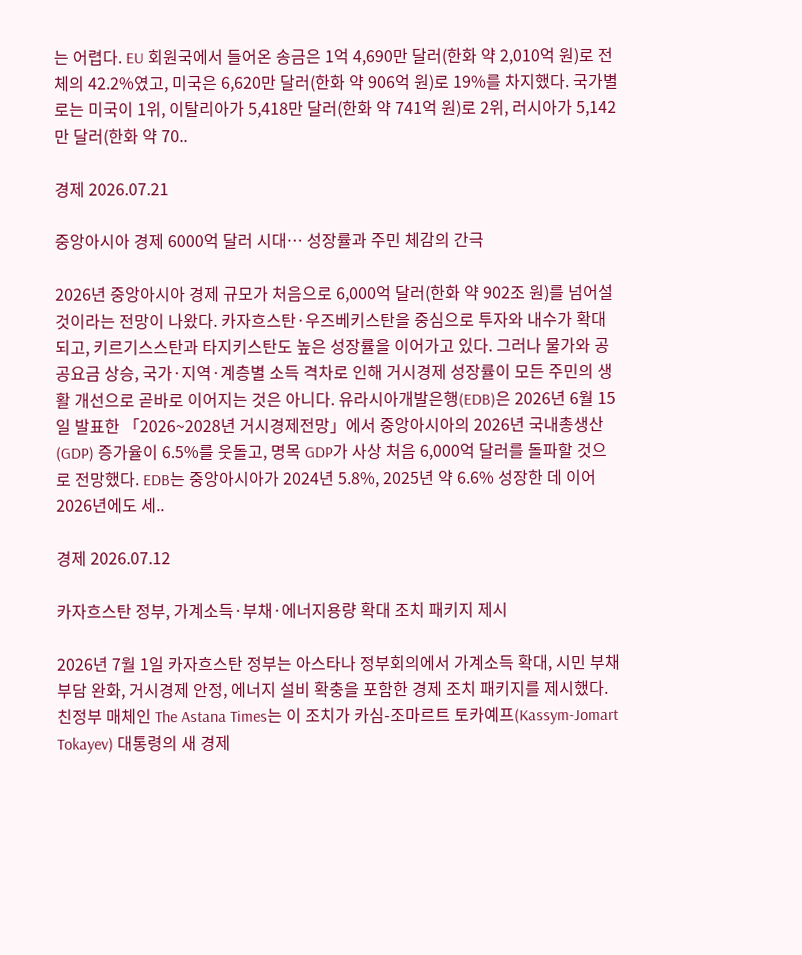는 어렵다. EU 회원국에서 들어온 송금은 1억 4,690만 달러(한화 약 2,010억 원)로 전체의 42.2%였고, 미국은 6,620만 달러(한화 약 906억 원)로 19%를 차지했다. 국가별로는 미국이 1위, 이탈리아가 5,418만 달러(한화 약 741억 원)로 2위, 러시아가 5,142만 달러(한화 약 70..

경제 2026.07.21

중앙아시아 경제 6000억 달러 시대… 성장률과 주민 체감의 간극

2026년 중앙아시아 경제 규모가 처음으로 6,000억 달러(한화 약 902조 원)를 넘어설 것이라는 전망이 나왔다. 카자흐스탄·우즈베키스탄을 중심으로 투자와 내수가 확대되고, 키르기스스탄과 타지키스탄도 높은 성장률을 이어가고 있다. 그러나 물가와 공공요금 상승, 국가·지역·계층별 소득 격차로 인해 거시경제 성장률이 모든 주민의 생활 개선으로 곧바로 이어지는 것은 아니다. 유라시아개발은행(EDB)은 2026년 6월 15일 발표한 「2026~2028년 거시경제전망」에서 중앙아시아의 2026년 국내총생산(GDP) 증가율이 6.5%를 웃돌고, 명목 GDP가 사상 처음 6,000억 달러를 돌파할 것으로 전망했다. EDB는 중앙아시아가 2024년 5.8%, 2025년 약 6.6% 성장한 데 이어 2026년에도 세..

경제 2026.07.12

카자흐스탄 정부, 가계소득·부채·에너지용량 확대 조치 패키지 제시

2026년 7월 1일 카자흐스탄 정부는 아스타나 정부회의에서 가계소득 확대, 시민 부채 부담 완화, 거시경제 안정, 에너지 설비 확충을 포함한 경제 조치 패키지를 제시했다. 친정부 매체인 The Astana Times는 이 조치가 카심-조마르트 토카예프(Kassym-Jomart Tokayev) 대통령의 새 경제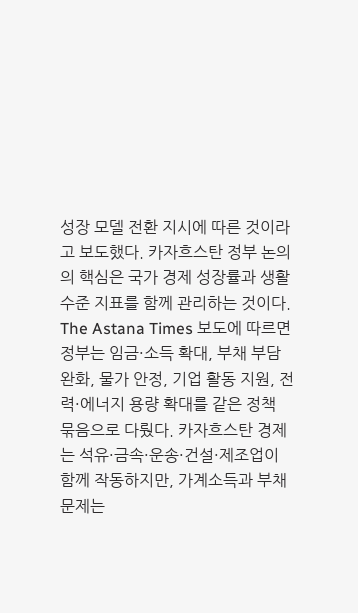성장 모델 전환 지시에 따른 것이라고 보도했다. 카자흐스탄 정부 논의의 핵심은 국가 경제 성장률과 생활수준 지표를 함께 관리하는 것이다. The Astana Times 보도에 따르면 정부는 임금·소득 확대, 부채 부담 완화, 물가 안정, 기업 활동 지원, 전력·에너지 용량 확대를 같은 정책 묶음으로 다뤘다. 카자흐스탄 경제는 석유·금속·운송·건설·제조업이 함께 작동하지만, 가계소득과 부채 문제는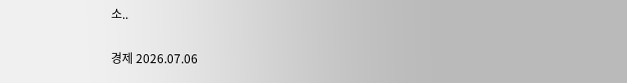소..

경제 2026.07.06